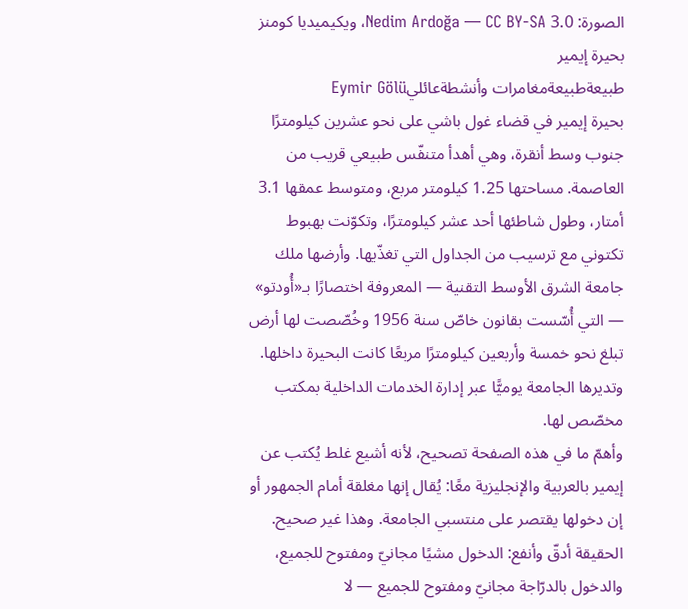الصورة: Nedim Ardoğa — CC BY-SA 3.0، ويكيميديا كومنز
بحيرة إيمير
طبيعةطبيعةمغامرات وأنشطةعائليEymir Gölü
بحيرة إيمير في قضاء غول باشي على نحو عشرين كيلومترًا جنوب وسط أنقرة، وهي أهدأ متنفّس طبيعي قريب من العاصمة. مساحتها 1.25 كيلومتر مربع، ومتوسط عمقها 3.1 أمتار، وطول شاطئها أحد عشر كيلومترًا، وتكوّنت بهبوط تكتوني مع ترسيب من الجداول التي تغذّيها. وأرضها ملك جامعة الشرق الأوسط التقنية — المعروفة اختصارًا بـ«أُودتو» — التي أُسّست بقانون خاصّ سنة 1956 وخُصّصت لها أرض تبلغ نحو خمسة وأربعين كيلومترًا مربعًا كانت البحيرة داخلها. وتديرها الجامعة يوميًّا عبر إدارة الخدمات الداخلية بمكتب مخصّص لها.
وأهمّ ما في هذه الصفحة تصحيح، لأنه أشيع غلط يُكتب عن إيمير بالعربية والإنجليزية معًا: يُقال إنها مغلقة أمام الجمهور أو إن دخولها يقتصر على منتسبي الجامعة. وهذا غير صحيح. الحقيقة أدقّ وأنفع: الدخول مشيًا مجانيّ ومفتوح للجميع، والدخول بالدرّاجة مجانيّ ومفتوح للجميع — لا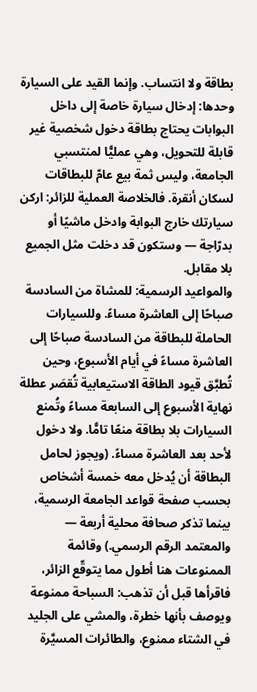بطاقة ولا انتساب. وإنما القيد على السيارة وحدها: إدخال سيارة خاصة إلى داخل البوابات يحتاج بطاقة دخول شخصية غير قابلة للتحويل، وهي عمليًّا لمنتسبي الجامعة، وليس ثمة بيع عامّ للبطاقات لسكان أنقرة. فالخلاصة العملية للزائر: اركن سيارتك خارج البوابة وادخل ماشيًا أو بدرّاجة — وستكون قد دخلت مثل الجميع بلا مقابل.
والمواعيد الرسمية: للمشاة من السادسة صباحًا إلى العاشرة مساءً. وللسيارات الحاملة للبطاقة من السادسة صباحًا إلى العاشرة مساءً في أيام الأسبوع، وحين تُطبَّق قيود الطاقة الاستيعابية تُقصَر عطلة نهاية الأسبوع إلى السابعة مساءً وتُمنع السيارات بلا بطاقة منعًا تامًّا. ولا دخول لأحد بعد العاشرة مساءً. (ويجوز لحامل البطاقة أن يُدخل معه خمسة أشخاص بحسب صفحة قواعد الجامعة الرسمية، بينما تذكر صحافة محلية أربعة — والمعتمد الرقم الرسمي.) وقائمة الممنوعات هنا أطول مما يتوقّع الزائر، فاقرأها قبل أن تذهب: السباحة ممنوعة ويوصف بأنها خطرة، والمشي على الجليد في الشتاء ممنوع، والطائرات المسيَّرة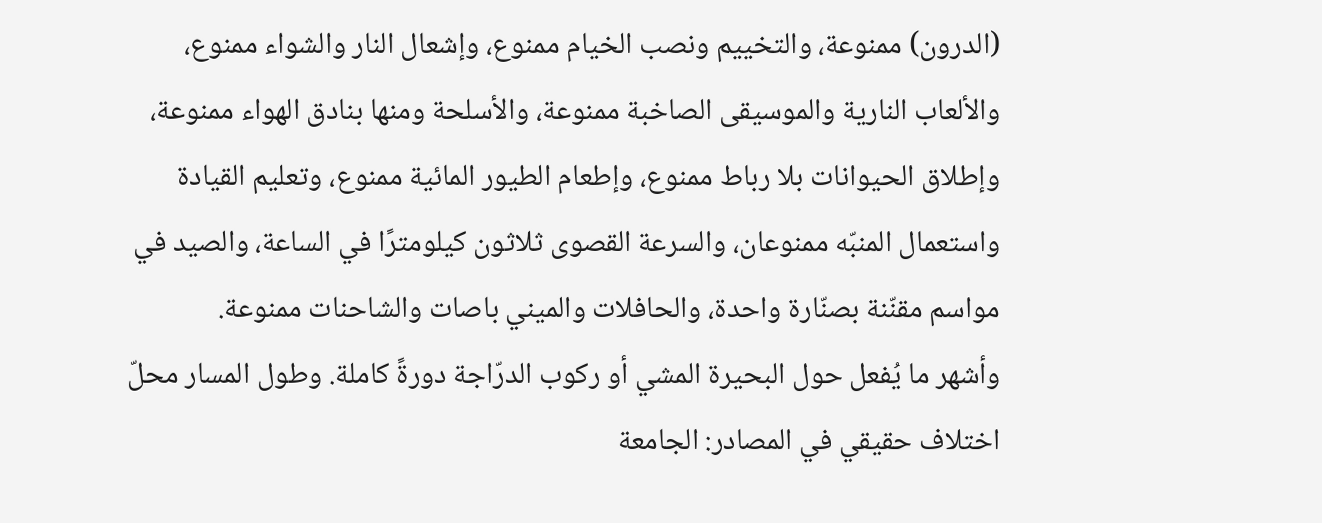(الدرون) ممنوعة، والتخييم ونصب الخيام ممنوع، وإشعال النار والشواء ممنوع، والألعاب النارية والموسيقى الصاخبة ممنوعة، والأسلحة ومنها بنادق الهواء ممنوعة، وإطلاق الحيوانات بلا رباط ممنوع، وإطعام الطيور المائية ممنوع، وتعليم القيادة واستعمال المنبّه ممنوعان، والسرعة القصوى ثلاثون كيلومترًا في الساعة، والصيد في مواسم مقنّنة بصنّارة واحدة، والحافلات والميني باصات والشاحنات ممنوعة.
وأشهر ما يُفعل حول البحيرة المشي أو ركوب الدرّاجة دورةً كاملة. وطول المسار محلّ اختلاف حقيقي في المصادر: الجامعة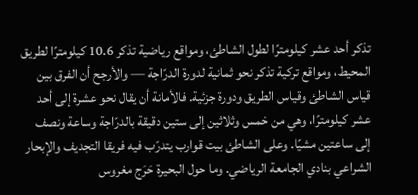تذكر أحد عشر كيلومترًا لطول الشاطئ، ومواقع رياضية تذكر 10.6 كيلومترًا لطريق المحيط، ومواقع تركية تذكر نحو ثمانية لدورة الدرّاجة — والأرجح أن الفرق بين قياس الشاطئ وقياس الطريق ودورة جزئية. فالأمانة أن يقال نحو عشرة إلى أحد عشر كيلومترًا، وهي من خمس وثلاثين إلى ستين دقيقة بالدرّاجة وساعة ونصف إلى ساعتين مشيًا. وعلى الشاطئ بيت قوارب يتدرّب فيه فريقا التجديف والإبحار الشراعي بنادي الجامعة الرياضي. وما حول البحيرة حَرَج مغروس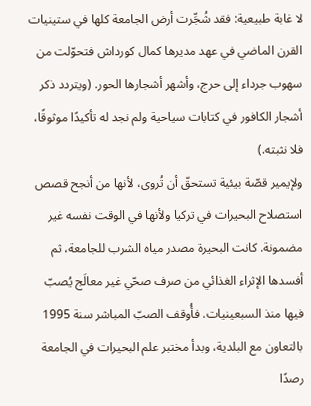لا غابة طبيعية: فقد شُجِّرت أرض الجامعة كلها في ستينيات القرن الماضي في عهد مديرها كمال كورداش فتحوّلت من سهوب جرداء إلى حرج، وأشهر أشجارها الحور. (ويتردد ذكر أشجار الكافور في كتابات سياحية ولم نجد له تأكيدًا موثوقًا، فلا نثبته.)
ولإيمير قصّة بيئية تستحقّ أن تُروى، لأنها من أنجح قصص استصلاح البحيرات في تركيا ولأنها في الوقت نفسه غير مضمونة. كانت البحيرة مصدر مياه الشرب للجامعة، ثم أفسدها الإثراء الغذائي من صرف صحّي غير معالَج يُصبّ فيها منذ السبعينيات. فأُوقف الصبّ المباشر سنة 1995 بالتعاون مع البلدية، وبدأ مختبر علم البحيرات في الجامعة رصدًا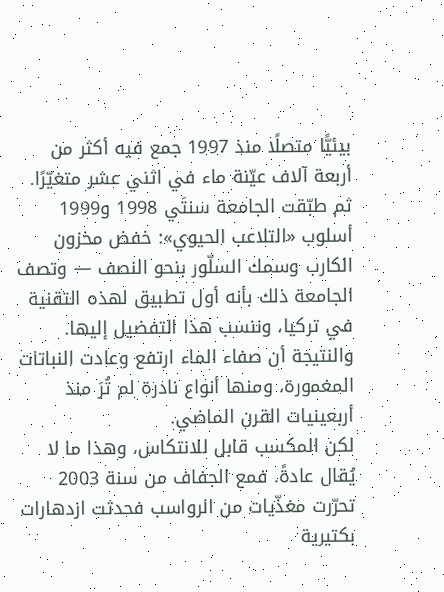بيئيًّا متصلًا منذ 1997 جمع فيه أكثر من أربعة آلاف عيّنة ماء في اثني عشر متغيّرًا. ثم طبّقت الجامعة سنتَي 1998 و1999 أسلوب «التلاعب الحيوي»: خفض مخزون الكارب وسمك السلّور بنحو النصف — وتصف الجامعة ذلك بأنه أول تطبيق لهذه التقنية في تركيا، وننسب هذا التفضيل إليها. والنتيجة أن صفاء الماء ارتفع وعادت النباتات المغمورة، ومنها أنواع نادرة لم تُرَ منذ أربعينيات القرن الماضي.
لكن المكسب قابل للانتكاس، وهذا ما لا يُقال عادةً. فمع الجفاف من سنة 2003 تحرّرت مغذّيات من الرواسب فحدثت ازدهارات بكتيرية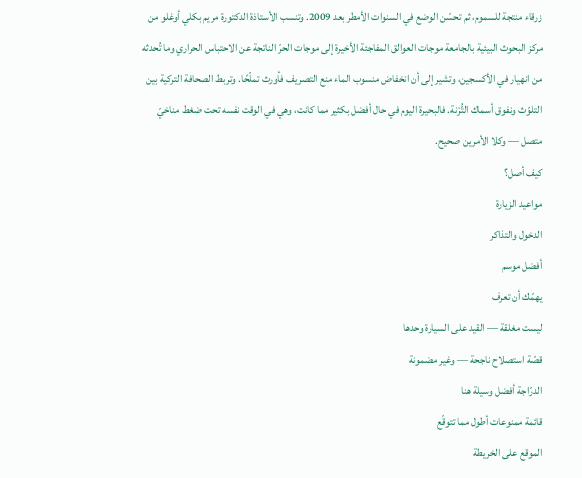زرقاء منتجة للسموم، ثم تحسّن الوضع في السنوات الأمطر بعد 2009. وتنسب الأستاذة الدكتورة مريم بكلي أوغلو من مركز البحوث البيئية بالجامعة موجات العوالق المفاجئة الأخيرة إلى موجات الحرّ الناتجة عن الاحتباس الحراري وما تُحدثه من انهيار في الأكسجين، وتشير إلى أن انخفاض منسوب الماء منع التصريف فأورث تملّحًا. وتربط الصحافة التركية بين التلوّث ونفوق أسماك التُّرْنة. فالبحيرة اليوم في حال أفضل بكثير مما كانت، وهي في الوقت نفسه تحت ضغط مناخيّ متصل — وكلا الأمرين صحيح.
كيف أصل؟
مواعيد الزيارة
الدخول والتذاكر
أفضل موسم
يهمّك أن تعرف
ليست مغلقة — القيد على السيارة وحدها
قصّة استصلاح ناجحة — وغير مضمونة
الدرّاجة أفضل وسيلة هنا
قائمة ممنوعات أطول مما تتوقّع
الموقع على الخريطة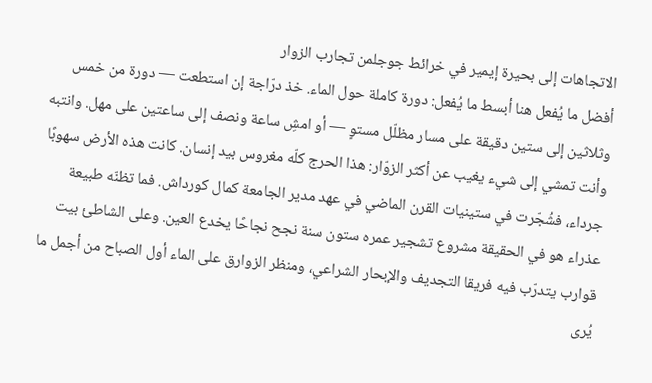الاتجاهات إلى بحيرة إيمير في خرائط جوجلمن تجارب الزوار
أفضل ما يُفعل هنا أبسط ما يُفعل: دورة كاملة حول الماء. خذ درّاجة إن استطعت — دورة من خمس وثلاثين إلى ستين دقيقة على مسار مظلّل مستوٍ — أو امشِ ساعة ونصف إلى ساعتين على مهل. وانتبه وأنت تمشي إلى شيء يغيب عن أكثر الزوّار: هذا الحرج كلّه مغروس بيد إنسان. كانت هذه الأرض سهوبًا جرداء، فشُجّرت في ستينيات القرن الماضي في عهد مدير الجامعة كمال كورداش. فما تظنّه طبيعة عذراء هو في الحقيقة مشروع تشجير عمره ستون سنة نجح نجاحًا يخدع العين. وعلى الشاطئ بيت قوارب يتدرّب فيه فريقا التجديف والإبحار الشراعي، ومنظر الزوارق على الماء أول الصباح من أجمل ما يُرى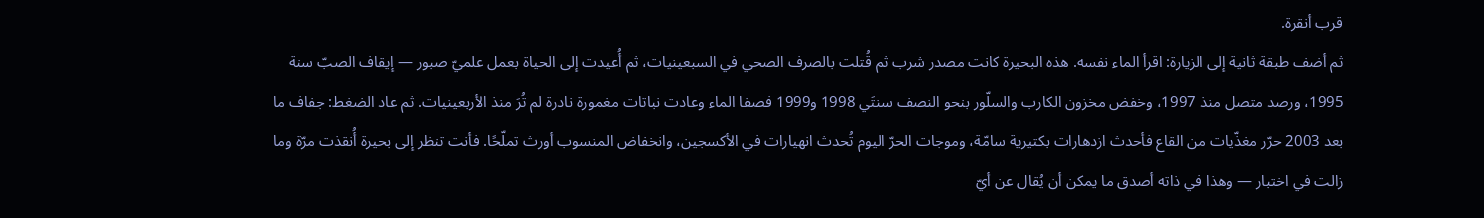قرب أنقرة.
ثم أضف طبقة ثانية إلى الزيارة: اقرأ الماء نفسه. هذه البحيرة كانت مصدر شرب ثم قُتلت بالصرف الصحي في السبعينيات، ثم أُعيدت إلى الحياة بعمل علميّ صبور — إيقاف الصبّ سنة 1995، ورصد متصل منذ 1997، وخفض مخزون الكارب والسلّور بنحو النصف سنتَي 1998 و1999 فصفا الماء وعادت نباتات مغمورة نادرة لم تُرَ منذ الأربعينيات. ثم عاد الضغط: جفاف ما بعد 2003 حرّر مغذّيات من القاع فأحدث ازدهارات بكتيرية سامّة، وموجات الحرّ اليوم تُحدث انهيارات في الأكسجين، وانخفاض المنسوب أورث تملّحًا. فأنت تنظر إلى بحيرة أُنقذت مرّة وما زالت في اختبار — وهذا في ذاته أصدق ما يمكن أن يُقال عن أيّ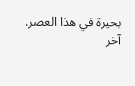بحيرة في هذا العصر.
آخر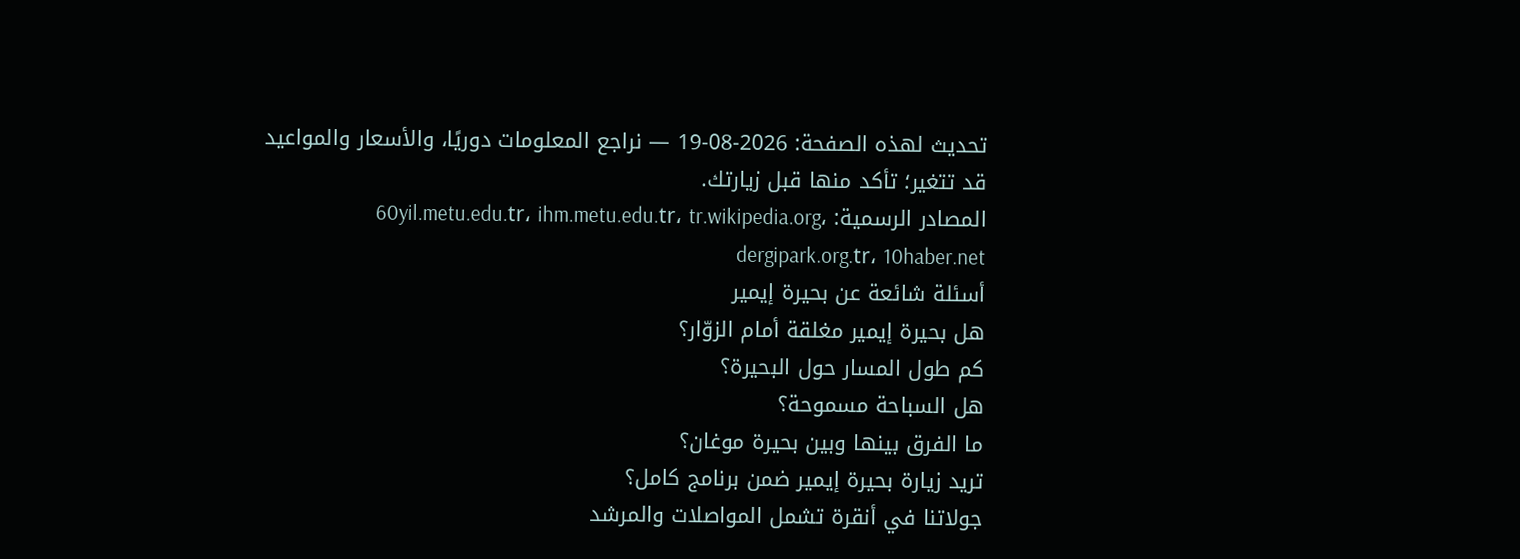تحديث لهذه الصفحة: 2026-08-19 — نراجع المعلومات دوريًا، والأسعار والمواعيد قد تتغير؛ تأكد منها قبل زيارتك.
المصادر الرسمية: 60yil.metu.edu.tr، ihm.metu.edu.tr، tr.wikipedia.org، dergipark.org.tr، 10haber.net
أسئلة شائعة عن بحيرة إيمير
هل بحيرة إيمير مغلقة أمام الزوّار؟
كم طول المسار حول البحيرة؟
هل السباحة مسموحة؟
ما الفرق بينها وبين بحيرة موغان؟
تريد زيارة بحيرة إيمير ضمن برنامج كامل؟
جولاتنا في أنقرة تشمل المواصلات والمرشد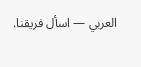العربي — اسأل فريقنا.